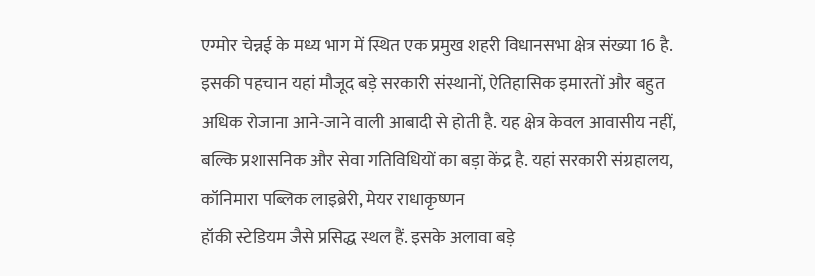एग्मोर चेन्नई के मध्य भाग में स्थित एक प्रमुख शहरी विधानसभा क्षेत्र संख्या 16 है. इसकी पहचान यहां मौजूद बड़े सरकारी संस्थानों, ऐतिहासिक इमारतों और बहुत अधिक रोजाना आने-जाने वाली आबादी से होती है. यह क्षेत्र केवल आवासीय नहीं, बल्कि प्रशासनिक और सेवा गतिविधियों का बड़ा केंद्र है. यहां सरकारी संग्रहालय, कॉनिमारा पब्लिक लाइब्रेरी, मेयर राधाकृष्णन
हॉकी स्टेडियम जैसे प्रसिद्ध स्थल हैं. इसके अलावा बड़े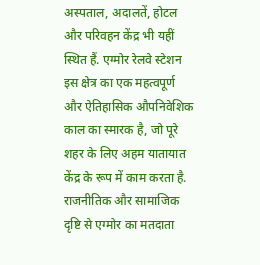अस्पताल, अदालतें, होटल और परिवहन केंद्र भी यहीं स्थित हैं. एग्मोर रेलवे स्टेशन इस क्षेत्र का एक महत्वपूर्ण और ऐतिहासिक औपनिवेशिक काल का स्मारक है, जो पूरे शहर के लिए अहम यातायात केंद्र के रूप में काम करता है.
राजनीतिक और सामाजिक दृष्टि से एग्मोर का मतदाता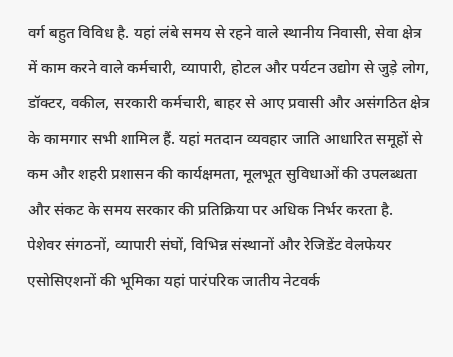वर्ग बहुत विविध है. यहां लंबे समय से रहने वाले स्थानीय निवासी, सेवा क्षेत्र में काम करने वाले कर्मचारी, व्यापारी, होटल और पर्यटन उद्योग से जुड़े लोग, डॉक्टर, वकील, सरकारी कर्मचारी, बाहर से आए प्रवासी और असंगठित क्षेत्र के कामगार सभी शामिल हैं. यहां मतदान व्यवहार जाति आधारित समूहों से कम और शहरी प्रशासन की कार्यक्षमता, मूलभूत सुविधाओं की उपलब्धता और संकट के समय सरकार की प्रतिक्रिया पर अधिक निर्भर करता है. पेशेवर संगठनों, व्यापारी संघों, विभिन्न संस्थानों और रेजिडेंट वेलफेयर एसोसिएशनों की भूमिका यहां पारंपरिक जातीय नेटवर्क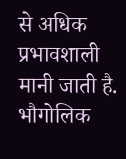से अधिक प्रभावशाली मानी जाती है.
भौगोलिक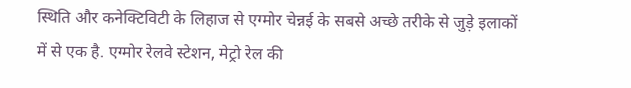स्थिति और कनेक्टिविटी के लिहाज से एग्मोर चेन्नई के सबसे अच्छे तरीके से जुड़े इलाकों में से एक है. एग्मोर रेलवे स्टेशन, मेट्रो रेल की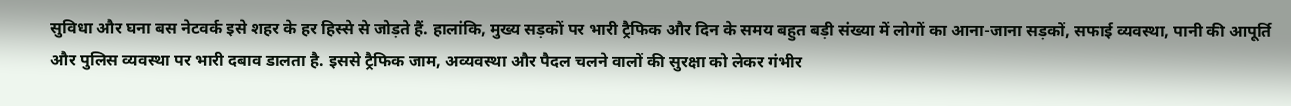सुविधा और घना बस नेटवर्क इसे शहर के हर हिस्से से जोड़ते हैं. हालांकि, मुख्य सड़कों पर भारी ट्रैफिक और दिन के समय बहुत बड़ी संख्या में लोगों का आना-जाना सड़कों, सफाई व्यवस्था, पानी की आपूर्ति और पुलिस व्यवस्था पर भारी दबाव डालता है. इससे ट्रैफिक जाम, अव्यवस्था और पैदल चलने वालों की सुरक्षा को लेकर गंभीर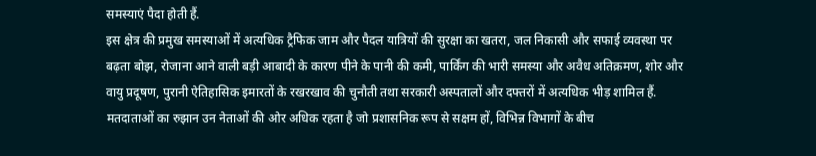समस्याएं पैदा होती हैं.
इस क्षेत्र की प्रमुख समस्याओं में अत्यधिक ट्रैफिक जाम और पैदल यात्रियों की सुरक्षा का खतरा, जल निकासी और सफाई व्यवस्था पर बढ़ता बोझ, रोजाना आने वाली बड़ी आबादी के कारण पीने के पानी की कमी, पार्किंग की भारी समस्या और अवैध अतिक्रमण, शोर और वायु प्रदूषण, पुरानी ऐतिहासिक इमारतों के रखरखाव की चुनौती तथा सरकारी अस्पतालों और दफ्तरों में अत्यधिक भीड़ शामिल हैं.
मतदाताओं का रुझान उन नेताओं की ओर अधिक रहता है जो प्रशासनिक रूप से सक्षम हों, विभिन्न विभागों के बीच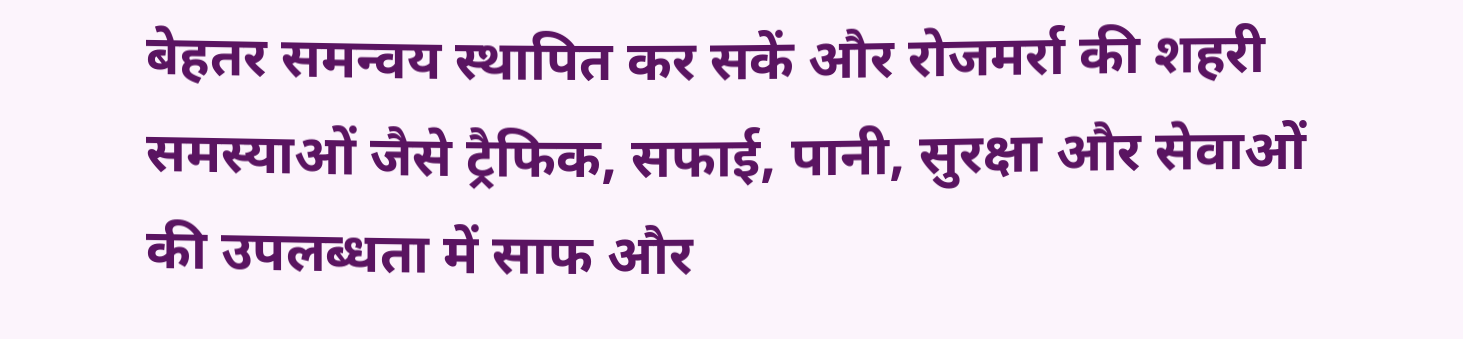बेहतर समन्वय स्थापित कर सकें और रोजमर्रा की शहरी समस्याओं जैसे ट्रैफिक, सफाई, पानी, सुरक्षा और सेवाओं की उपलब्धता में साफ और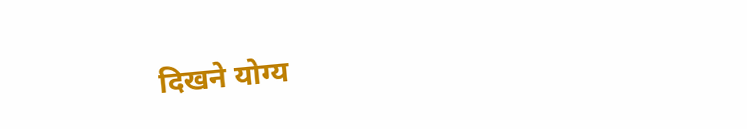दिखने योग्य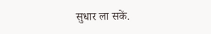सुधार ला सकें.